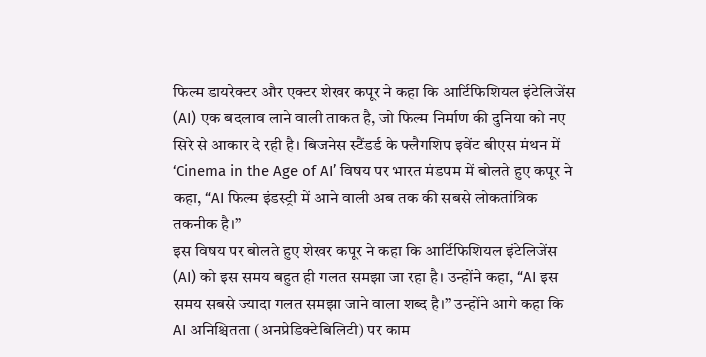फिल्म डायरेक्टर और एक्टर शेखर कपूर ने कहा कि आर्टिफिशियल इंटेलिजेंस (AI) एक बदलाव लाने वाली ताकत है, जो फिल्म निर्माण की दुनिया को नए सिरे से आकार दे रही है। बिजनेस स्टैंडर्ड के फ्लैगशिप इवेंट बीएस मंथन में ‘Cinema in the Age of AI’ विषय पर भारत मंडपम में बोलते हुए कपूर ने कहा, “AI फिल्म इंडस्ट्री में आने वाली अब तक की सबसे लोकतांत्रिक तकनीक है।”
इस विषय पर बोलते हुए शेखर कपूर ने कहा कि आर्टिफिशियल इंटेलिजेंस (AI) को इस समय बहुत ही गलत समझा जा रहा है। उन्होंने कहा, “AI इस समय सबसे ज्यादा गलत समझा जाने वाला शब्द है।” उन्होंने आगे कहा कि AI अनिश्चितता (अनप्रेडिक्टेबिलिटी) पर काम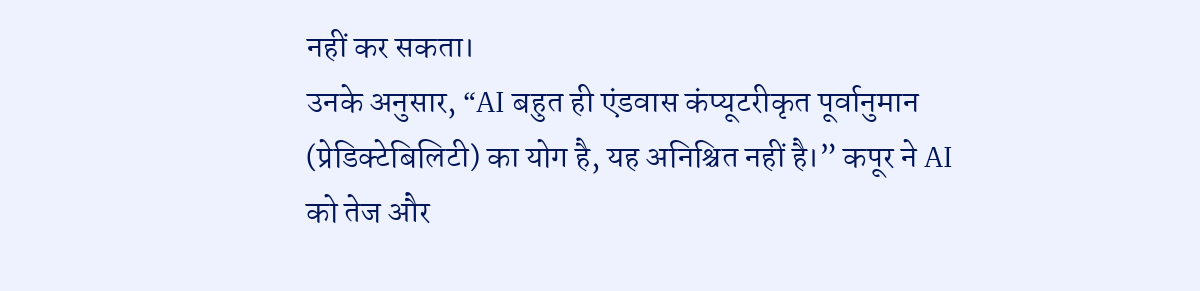नहीं कर सकता।
उनके अनुसार, “AI बहुत ही एंडवास कंप्यूटरीकृत पूर्वानुमान (प्रेडिक्टेबिलिटी) का योग है, यह अनिश्चित नहीं है।” कपूर ने AI को तेज और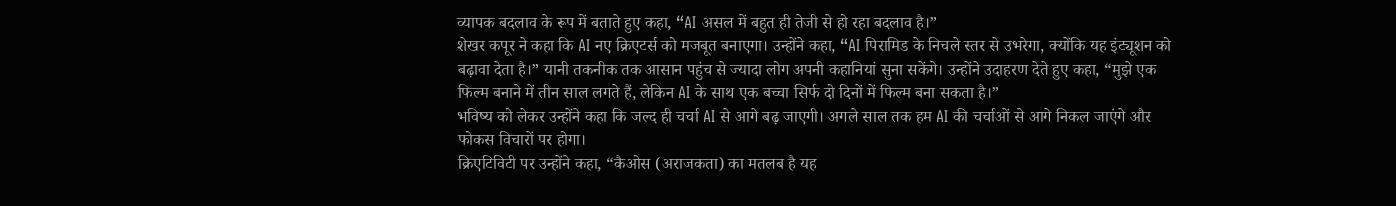व्यापक बदलाव के रूप में बताते हुए कहा, “AI असल में बहुत ही तेजी से हो रहा बदलाव है।”
शेखर कपूर ने कहा कि AI नए क्रिएटर्स को मजबूत बनाएगा। उन्होंने कहा, “AI पिरामिड के निचले स्तर से उभरेगा, क्योंकि यह इंट्यूशन को बढ़ावा देता है।” यानी तकनीक तक आसान पहुंच से ज्यादा लोग अपनी कहानियां सुना सकेंगे। उन्होंने उदाहरण देते हुए कहा, “मुझे एक फिल्म बनाने में तीन साल लगते हैं, लेकिन AI के साथ एक बच्चा सिर्फ दो दिनों में फिल्म बना सकता है।”
भविष्य को लेकर उन्होंने कहा कि जल्द ही चर्चा AI से आगे बढ़ जाएगी। अगले साल तक हम AI की चर्चाओं से आगे निकल जाएंगे और फोकस विचारों पर होगा।
क्रिएटिविटी पर उन्होंने कहा, “कैओस (अराजकता) का मतलब है यह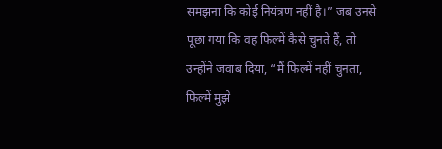समझना कि कोई नियंत्रण नहीं है।” जब उनसे पूछा गया कि वह फिल्में कैसे चुनते हैं, तो उन्होंने जवाब दिया, “मैं फिल्में नहीं चुनता, फिल्में मुझे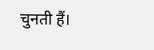चुनती हैं।